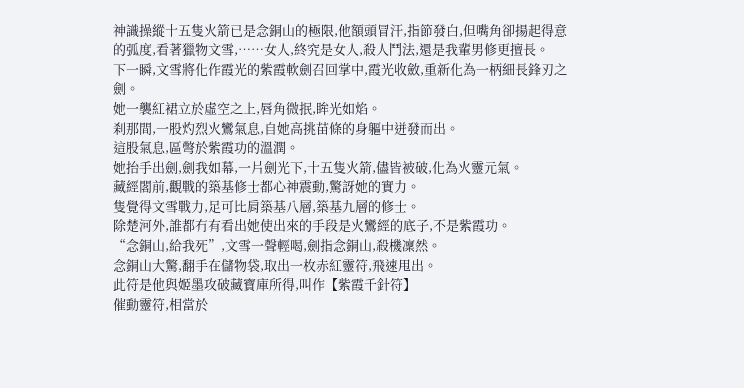神識操縱十五隻火箭已是念銅山的極限,他額頭冒汗,指節發白,但嘴角卻揚起得意的弧度,看著獵物文雪,……女人,終究是女人,殺人鬥法,還是我輩男修更擅長。
下一瞬,文雪將化作霞光的紫霞軟劍召回掌中,霞光收斂,重新化為一柄細長鋒刃之劍。
她一襲紅裙立於虛空之上,唇角微抿,眸光如焰。
刹那間,一股灼烈火鸞氣息,自她高挑苗條的身軀中迸發而出。
這股氣息,區彆於紫霞功的溫潤。
她抬手出劍,劍我如幕,一片劍光下,十五隻火箭,儘皆被破,化為火靈元氣。
藏經閣前,觀戰的築基修士都心神震動,驚訝她的實力。
隻覺得文雪戰力,足可比肩築基八層,築基九層的修士。
除楚河外,誰都冇有看出她使出來的手段是火鸞經的底子,不是紫霞功。
“念銅山,給我死”,文雪一聲輕喝,劍指念銅山,殺機凜然。
念銅山大驚,翻手在儲物袋,取出一枚赤紅靈符,飛速甩出。
此符是他與姬墨攻破藏寶庫所得,叫作【紫霞千針符】
催動靈符,相當於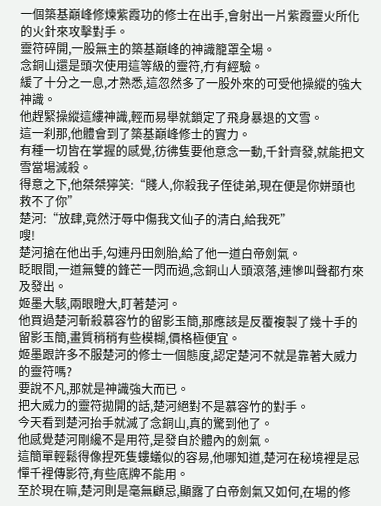一個築基巔峰修煉紫霞功的修士在出手,會射出一片紫霞靈火所化的火針來攻擊對手。
靈符碎開,一股無主的築基巔峰的神識籠罩全場。
念銅山還是頭次使用這等級的靈符,冇有經驗。
緩了十分之一息,才熟悉,這忽然多了一股外來的可受他操縱的強大神識。
他趕緊操縱這縷神識,輕而易舉就鎖定了飛身暴退的文雪。
這一刹那,他體會到了築基巔峰修士的實力。
有種一切皆在掌握的感覺,彷彿隻要他意念一動,千針齊發,就能把文雪當場滅殺。
得意之下,他桀桀獰笑:“賤人,你殺我子侄徒弟,現在便是你姘頭也救不了你”
楚河:“放肆,竟然汙辱中傷我文仙子的清白,給我死”
嗖!
楚河搶在他出手,勾連丹田劍胎,給了他一道白帝劍氣。
眨眼間,一道無雙的鋒芒一閃而過,念銅山人頭滾落,連慘叫聲都冇來及發出。
姬墨大駭,兩眼瞪大,盯著楚河。
他買過楚河斬殺慕容竹的留影玉簡,那應該是反覆複製了幾十手的留影玉簡,畫質稍稍有些模糊,價格極便宜。
姬墨跟許多不服楚河的修士一個態度,認定楚河不就是靠著大威力的靈符嗎?
要說不凡,那就是神識強大而已。
把大威力的靈符拋開的話,楚河絕對不是慕容竹的對手。
今天看到楚河抬手就滅了念銅山,真的驚到他了。
他感覺楚河剛纔不是用符,是發自於體內的劍氣。
這簡單輕鬆得像捏死隻螻蟻似的容易,他哪知道,楚河在秘境裡是忌憚千裡傳影符,有些底牌不能用。
至於現在嘛,楚河則是毫無顧忌,顯露了白帝劍氣又如何,在場的修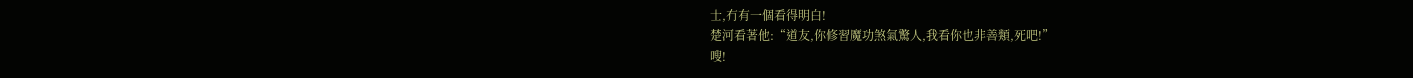士,冇有一個看得明白!
楚河看著他:“道友,你修習魔功煞氣驚人,我看你也非善類,死吧!”
嗖!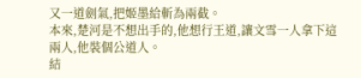又一道劍氣,把姬墨給斬為兩截。
本來,楚河是不想出手的,他想行王道,讓文雪一人拿下這兩人,他裝個公道人。
結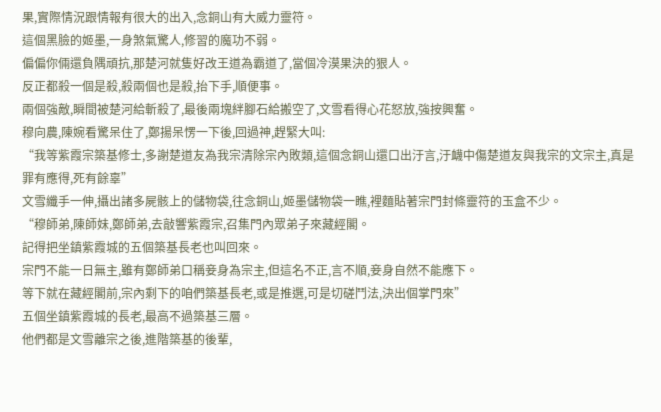果,實際情況跟情報有很大的出入,念銅山有大威力靈符。
這個黑臉的姬墨,一身煞氣驚人,修習的魔功不弱。
偏偏你倆還負隅頑抗,那楚河就隻好改王道為霸道了,當個冷漠果決的狠人。
反正都殺一個是殺,殺兩個也是殺,抬下手,順便事。
兩個強敵,瞬間被楚河給斬殺了,最後兩塊絆腳石給搬空了,文雪看得心花怒放,強按興奮。
穆向農,陳婉看驚呆住了,鄭揚呆愣一下後,回過神,趕緊大叫:
“我等紫霞宗築基修士,多謝楚道友為我宗清除宗內敗類,這個念銅山還口出汙言,汙衊中傷楚道友與我宗的文宗主,真是罪有應得,死有餘辜”
文雪纖手一伸,攝出諸多屍骸上的儲物袋,往念銅山,姬墨儲物袋一瞧,裡麵貼著宗門封條靈符的玉盒不少。
“穆師弟,陳師妹,鄭師弟,去敲響紫霞宗,召集門內眾弟子來藏經閣。
記得把坐鎮紫霞城的五個築基長老也叫回來。
宗門不能一日無主,雖有鄭師弟口稱妾身為宗主,但這名不正,言不順,妾身自然不能應下。
等下就在藏經閣前,宗內剩下的咱們築基長老,或是推選,可是切磋鬥法,決出個掌門來”
五個坐鎮紫霞城的長老,最高不過築基三層。
他們都是文雪離宗之後,進階築基的後輩,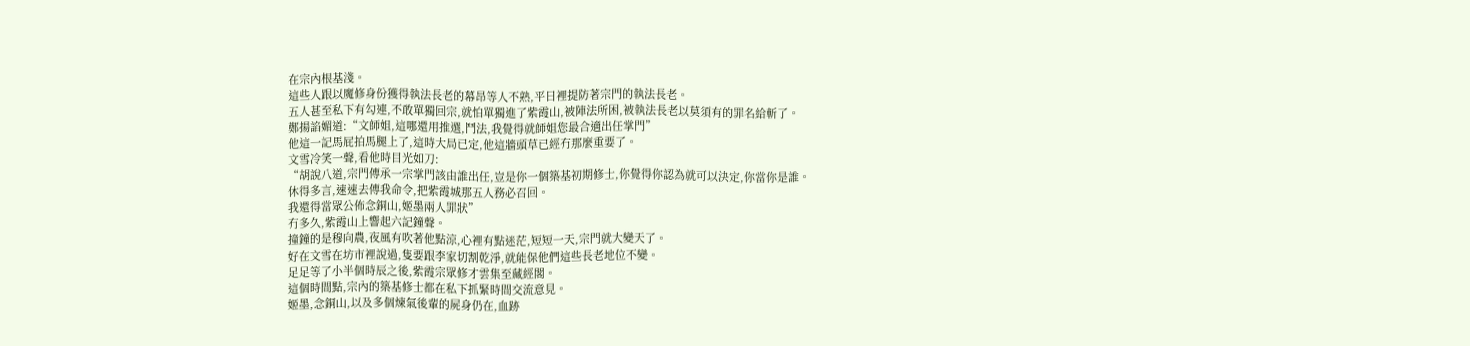在宗內根基淺。
這些人跟以魔修身份獲得執法長老的幕昂等人不熟,平日裡提防著宗門的執法長老。
五人甚至私下有勾連,不敢單獨回宗,就怕單獨進了紫霞山,被陣法所困,被執法長老以莫須有的罪名給斬了。
鄭揚諂媚道:“文師姐,這哪還用推選,鬥法,我覺得就師姐您最合適出任掌門”
他這一記馬屁拍馬腿上了,這時大局已定,他這牆頭草已經冇那麼重要了。
文雪冷笑一聲,看他時目光如刀:
“胡說八道,宗門傳承一宗掌門該由誰出任,豈是你一個築基初期修士,你覺得你認為就可以決定,你當你是誰。
休得多言,速速去傳我命令,把紫霞城那五人務必召回。
我還得當眾公佈念銅山,姬墨兩人罪狀”
冇多久,紫霞山上響起六記鐘聲。
撞鐘的是穆向農,夜風有吹著他點涼,心裡有點迷茫,短短一天,宗門就大變天了。
好在文雪在坊市裡說過,隻要跟李家切割乾淨,就能保他們這些長老地位不變。
足足等了小半個時辰之後,紫霞宗眾修才雲集至藏經閣。
這個時間點,宗內的築基修士都在私下抓緊時間交流意見。
姬墨,念銅山,以及多個煉氣後輩的屍身仍在,血跡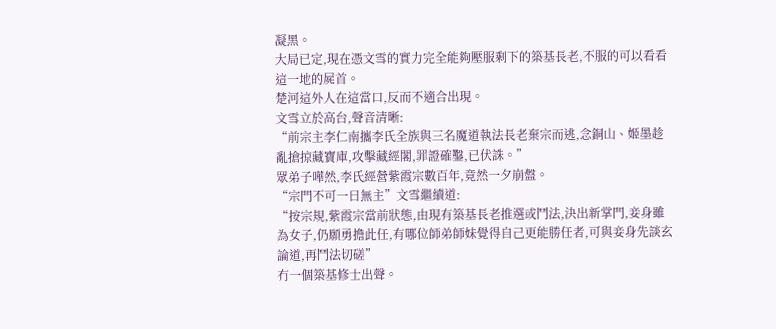凝黑。
大局已定,現在憑文雪的實力完全能夠壓服剩下的築基長老,不服的可以看看這一地的屍首。
楚河這外人在這當口,反而不適合出現。
文雪立於高台,聲音清晰:
“前宗主李仁南攜李氏全族與三名魔道執法長老棄宗而逃,念銅山、姬墨趁亂搶掠藏寶庫,攻擊藏經閣,罪證確鑿,已伏誅。”
眾弟子嘩然,李氏經營紫霞宗數百年,竟然一夕崩盤。
“宗門不可一日無主”文雪繼續道:
“按宗規,紫霞宗當前狀態,由現有築基長老推選或鬥法,決出新掌門,妾身雖為女子,仍願勇擔此任,有哪位師弟師妹覺得自己更能勝任者,可與妾身先談玄論道,再鬥法切磋”
冇一個築基修士出聲。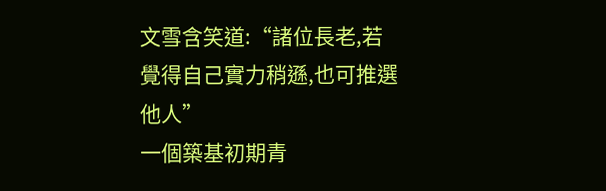文雪含笑道:“諸位長老,若覺得自己實力稍遜,也可推選他人”
一個築基初期青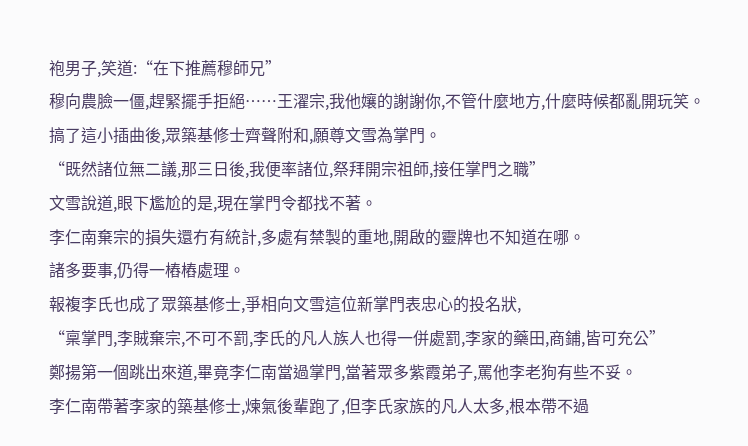袍男子,笑道:“在下推薦穆師兄”
穆向農臉一僵,趕緊擺手拒絕……王濯宗,我他孃的謝謝你,不管什麼地方,什麼時候都亂開玩笑。
搞了這小插曲後,眾築基修士齊聲附和,願尊文雪為掌門。
“既然諸位無二議,那三日後,我便率諸位,祭拜開宗祖師,接任掌門之職”
文雪說道,眼下尷尬的是,現在掌門令都找不著。
李仁南棄宗的損失還冇有統計,多處有禁製的重地,開啟的靈牌也不知道在哪。
諸多要事,仍得一樁樁處理。
報複李氏也成了眾築基修士,爭相向文雪這位新掌門表忠心的投名狀,
“稟掌門,李賊棄宗,不可不罰,李氏的凡人族人也得一併處罰,李家的藥田,商鋪,皆可充公”
鄭揚第一個跳出來道,畢竟李仁南當過掌門,當著眾多紫霞弟子,罵他李老狗有些不妥。
李仁南帶著李家的築基修士,煉氣後輩跑了,但李氏家族的凡人太多,根本帶不過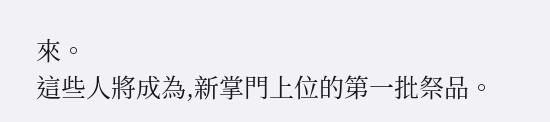來。
這些人將成為,新掌門上位的第一批祭品。